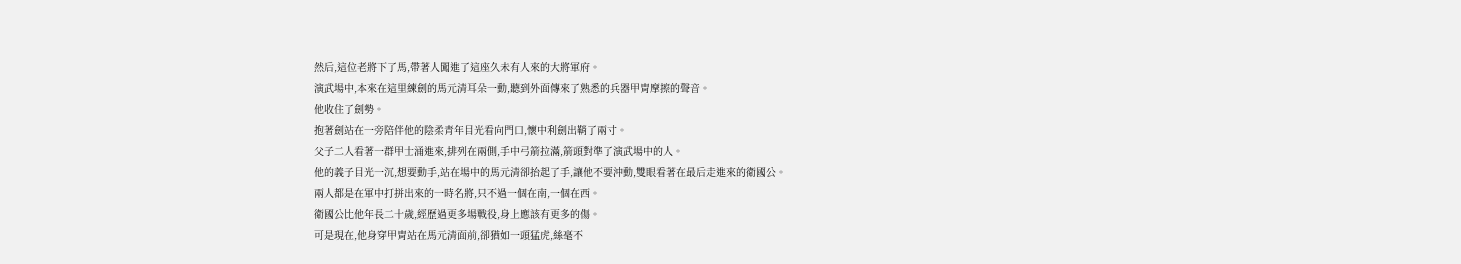然后,這位老將下了馬,帶著人闖進了這座久未有人來的大將軍府。
演武場中,本來在這里練劍的馬元清耳朵一動,聽到外面傳來了熟悉的兵器甲胄摩擦的聲音。
他收住了劍勢。
抱著劍站在一旁陪伴他的陰柔青年目光看向門口,懷中利劍出鞘了兩寸。
父子二人看著一群甲士涌進來,排列在兩側,手中弓箭拉滿,箭頭對準了演武場中的人。
他的義子目光一沉,想要動手,站在場中的馬元清卻抬起了手,讓他不要沖動,雙眼看著在最后走進來的衛國公。
兩人都是在軍中打拼出來的一時名將,只不過一個在南,一個在西。
衛國公比他年長二十歲,經歷過更多場戰役,身上應該有更多的傷。
可是現在,他身穿甲胄站在馬元清面前,卻猶如一頭猛虎,絲毫不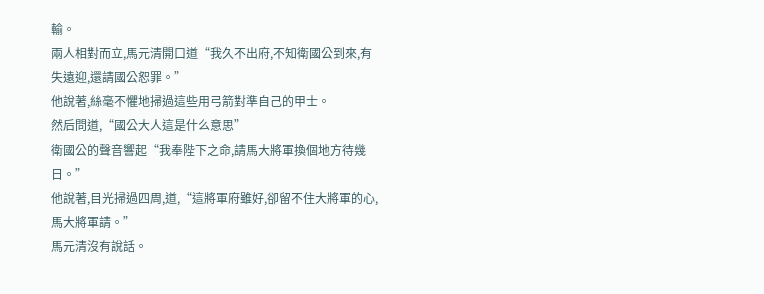輸。
兩人相對而立,馬元清開口道“我久不出府,不知衛國公到來,有失遠迎,還請國公恕罪。”
他說著,絲毫不懼地掃過這些用弓箭對準自己的甲士。
然后問道,“國公大人這是什么意思”
衛國公的聲音響起“我奉陛下之命,請馬大將軍換個地方待幾日。”
他說著,目光掃過四周,道,“這將軍府雖好,卻留不住大將軍的心,馬大將軍請。”
馬元清沒有說話。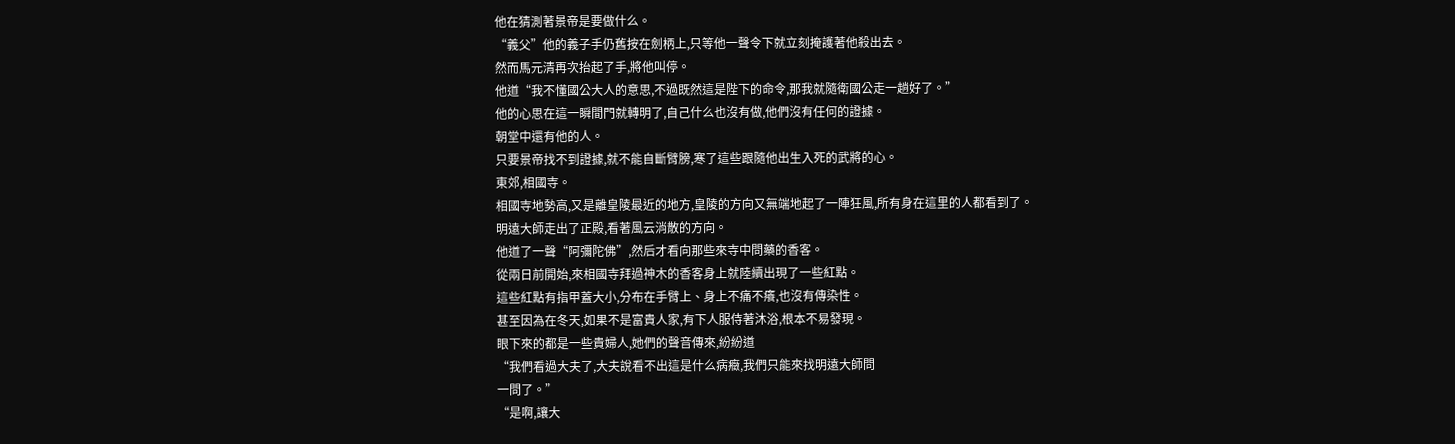他在猜測著景帝是要做什么。
“義父”他的義子手仍舊按在劍柄上,只等他一聲令下就立刻掩護著他殺出去。
然而馬元清再次抬起了手,將他叫停。
他道“我不懂國公大人的意思,不過既然這是陛下的命令,那我就隨衛國公走一趟好了。”
他的心思在這一瞬間門就轉明了,自己什么也沒有做,他們沒有任何的證據。
朝堂中還有他的人。
只要景帝找不到證據,就不能自斷臂膀,寒了這些跟隨他出生入死的武將的心。
東郊,相國寺。
相國寺地勢高,又是離皇陵最近的地方,皇陵的方向又無端地起了一陣狂風,所有身在這里的人都看到了。
明遠大師走出了正殿,看著風云消散的方向。
他道了一聲“阿彌陀佛”,然后才看向那些來寺中問藥的香客。
從兩日前開始,來相國寺拜過神木的香客身上就陸續出現了一些紅點。
這些紅點有指甲蓋大小,分布在手臂上、身上不痛不癢,也沒有傳染性。
甚至因為在冬天,如果不是富貴人家,有下人服侍著沐浴,根本不易發現。
眼下來的都是一些貴婦人,她們的聲音傳來,紛紛道
“我們看過大夫了,大夫說看不出這是什么病癥,我們只能來找明遠大師問
一問了。”
“是啊,讓大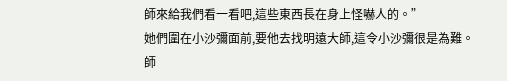師來給我們看一看吧,這些東西長在身上怪嚇人的。”
她們圍在小沙彌面前,要他去找明遠大師,這令小沙彌很是為難。
師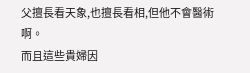父擅長看天象,也擅長看相,但他不會醫術啊。
而且這些貴婦因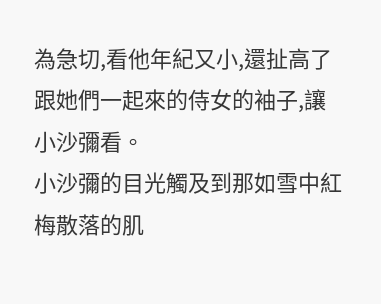為急切,看他年紀又小,還扯高了跟她們一起來的侍女的袖子,讓小沙彌看。
小沙彌的目光觸及到那如雪中紅梅散落的肌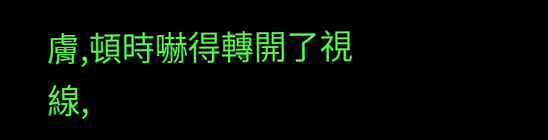膚,頓時嚇得轉開了視線,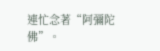連忙念著“阿彌陀佛”。